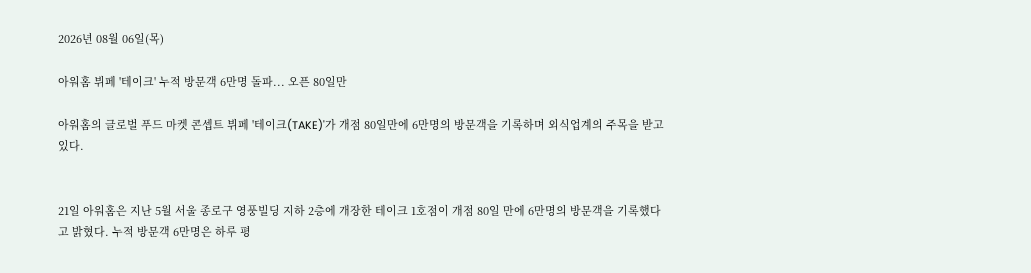2026년 08월 06일(목)

아워홈 뷔페 '테이크' 누적 방문객 6만명 돌파... 오픈 80일만

아워홈의 글로벌 푸드 마켓 콘셉트 뷔페 '테이크(TAKE)'가 개점 80일만에 6만명의 방문객을 기록하며 외식업계의 주목을 받고 있다.


21일 아워홈은 지난 5월 서울 종로구 영풍빌딩 지하 2층에 개장한 테이크 1호점이 개점 80일 만에 6만명의 방문객을 기록했다고 밝혔다. 누적 방문객 6만명은 하루 평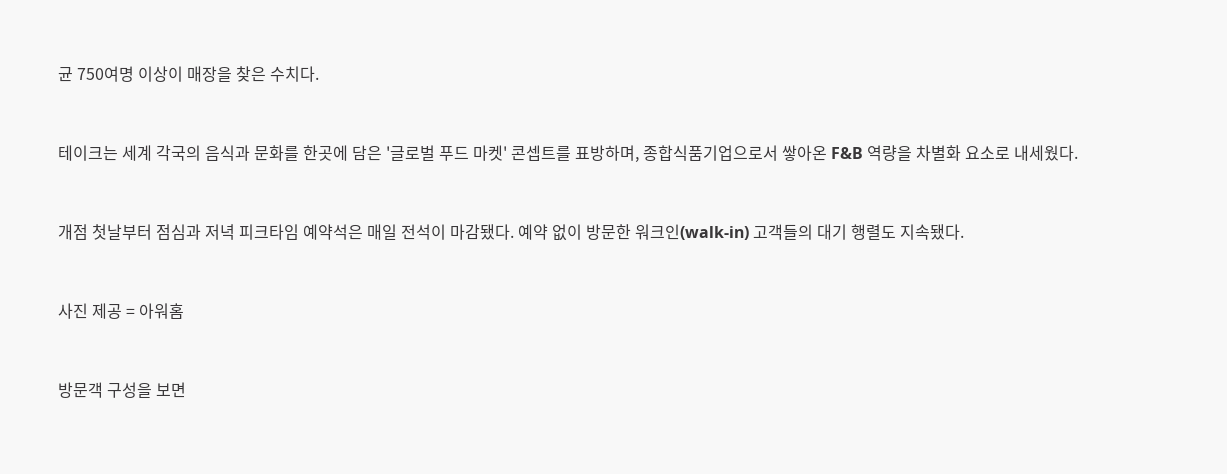균 750여명 이상이 매장을 찾은 수치다.


테이크는 세계 각국의 음식과 문화를 한곳에 담은 '글로벌 푸드 마켓' 콘셉트를 표방하며, 종합식품기업으로서 쌓아온 F&B 역량을 차별화 요소로 내세웠다.


개점 첫날부터 점심과 저녁 피크타임 예약석은 매일 전석이 마감됐다. 예약 없이 방문한 워크인(walk-in) 고객들의 대기 행렬도 지속됐다.


사진 제공 = 아워홈


방문객 구성을 보면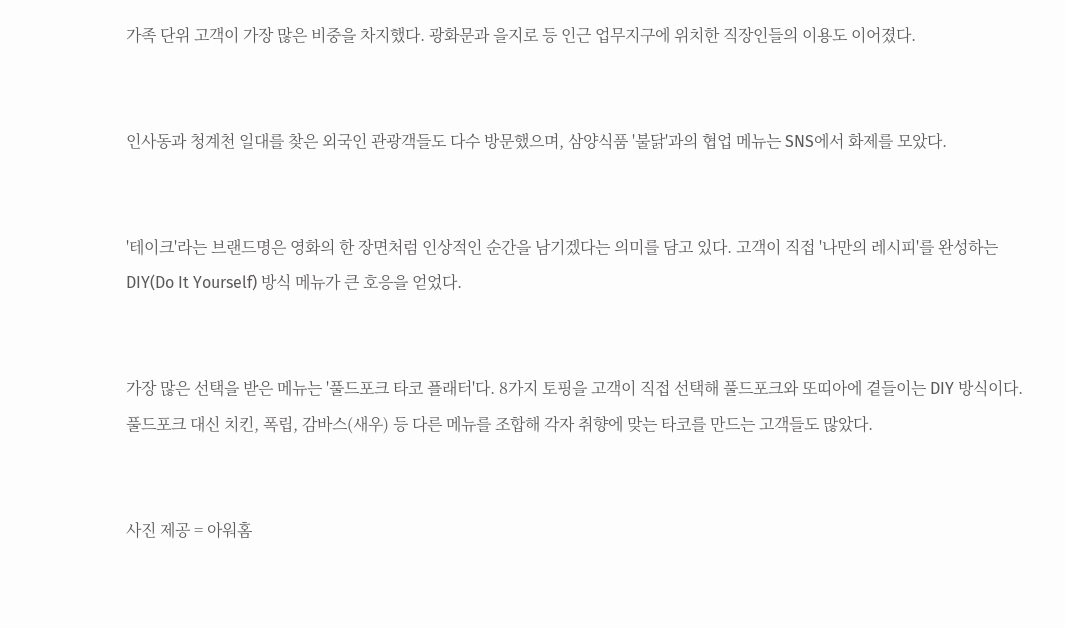가족 단위 고객이 가장 많은 비중을 차지했다. 광화문과 을지로 등 인근 업무지구에 위치한 직장인들의 이용도 이어졌다.


인사동과 청계천 일대를 찾은 외국인 관광객들도 다수 방문했으며, 삼양식품 '불닭'과의 협업 메뉴는 SNS에서 화제를 모았다.


'테이크'라는 브랜드명은 영화의 한 장면처럼 인상적인 순간을 남기겠다는 의미를 담고 있다. 고객이 직접 '나만의 레시피'를 완성하는 DIY(Do It Yourself) 방식 메뉴가 큰 호응을 얻었다.


가장 많은 선택을 받은 메뉴는 '풀드포크 타코 플래터'다. 8가지 토핑을 고객이 직접 선택해 풀드포크와 또띠아에 곁들이는 DIY 방식이다. 풀드포크 대신 치킨, 폭립, 감바스(새우) 등 다른 메뉴를 조합해 각자 취향에 맞는 타코를 만드는 고객들도 많았다.


사진 제공 = 아워홈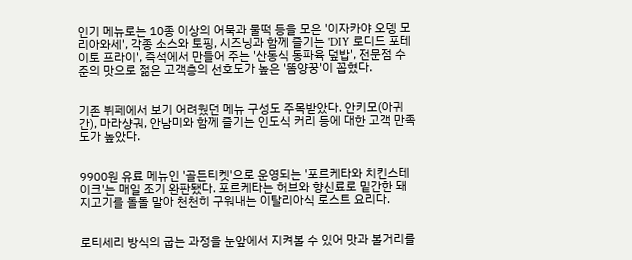인기 메뉴로는 10종 이상의 어묵과 물떡 등을 모은 '이자카야 오뎅 모리아와세', 각종 소스와 토핑, 시즈닝과 함께 즐기는 'DIY 로디드 포테이토 프라이', 즉석에서 만들어 주는 '산동식 동파육 덮밥', 전문점 수준의 맛으로 젊은 고객층의 선호도가 높은 '똠양꿍'이 꼽혔다.


기존 뷔페에서 보기 어려웠던 메뉴 구성도 주목받았다. 안키모(아귀간), 마라샹궈, 안남미와 함께 즐기는 인도식 커리 등에 대한 고객 만족도가 높았다.


9900원 유료 메뉴인 '골든티켓'으로 운영되는 '포르케타와 치킨스테이크'는 매일 조기 완판됐다. 포르케타는 허브와 향신료로 밑간한 돼지고기를 돌돌 말아 천천히 구워내는 이탈리아식 로스트 요리다.


로티세리 방식의 굽는 과정을 눈앞에서 지켜볼 수 있어 맛과 볼거리를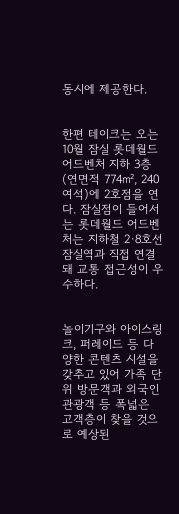동시에 제공한다.


한편 테이크는 오는 10월 잠실 롯데월드 어드벤처 지하 3층(연면적 774㎡, 240여석)에 2호점을 연다. 잠실점이 들어서는 롯데월드 어드벤처는 지하철 2·8호선 잠실역과 직접 연결돼 교통 접근성이 우수하다.


놀이기구와 아이스링크, 퍼레이드 등 다양한 콘텐츠 시설을 갖추고 있어 가족 단위 방문객과 외국인 관광객 등 폭넓은 고객층이 찾을 것으로 예상된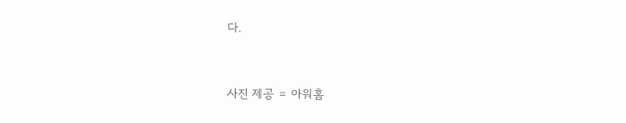다.


사진 제공 = 아워홈